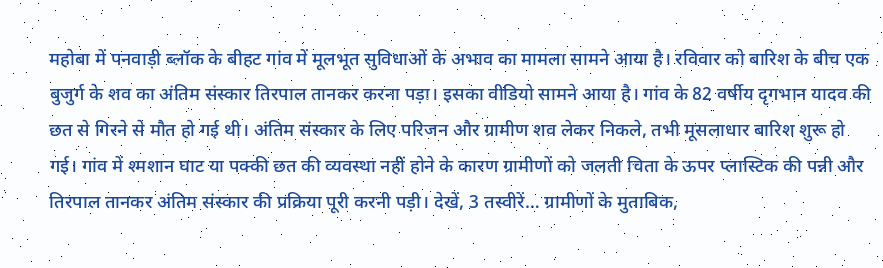महोबा में पनवाड़ी ब्लॉक के बीहट गांव में मूलभूत सुविधाओं के अभाव का मामला सामने आया है। रविवार को बारिश के बीच एक बुजुर्ग के शव का अंतिम संस्कार तिरपाल तानकर करना पड़ा। इसका वीडियो सामने आया है। गांव के 82 वर्षीय दृगभान यादव की छत से गिरने से मौत हो गई थी। अंतिम संस्कार के लिए परिजन और ग्रामीण शव लेकर निकले, तभी मूसलाधार बारिश शुरू हो गई। गांव में श्मशान घाट या पक्की छत की व्यवस्था नहीं होने के कारण ग्रामीणों को जलती चिता के ऊपर प्लास्टिक की पन्नी और तिरपाल तानकर अंतिम संस्कार की प्रक्रिया पूरी करनी पड़ी। देखें, 3 तस्वीरें… ग्रामीणों के मुताबिक,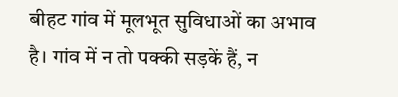बीहट गांव में मूलभूत सुविधाओं का अभाव है। गांव में न तो पक्की सड़कें हैं, न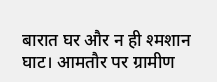बारात घर और न ही श्मशान घाट। आमतौर पर ग्रामीण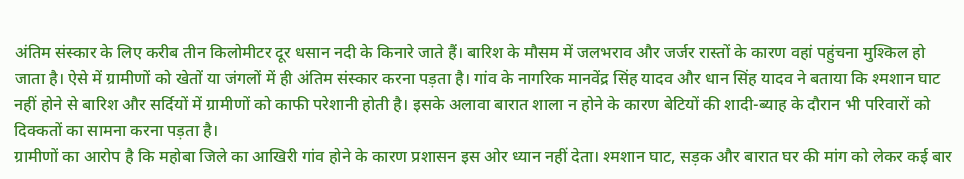अंतिम संस्कार के लिए करीब तीन किलोमीटर दूर धसान नदी के किनारे जाते हैं। बारिश के मौसम में जलभराव और जर्जर रास्तों के कारण वहां पहुंचना मुश्किल हो जाता है। ऐसे में ग्रामीणों को खेतों या जंगलों में ही अंतिम संस्कार करना पड़ता है। गांव के नागरिक मानवेंद्र सिंह यादव और धान सिंह यादव ने बताया कि श्मशान घाट नहीं होने से बारिश और सर्दियों में ग्रामीणों को काफी परेशानी होती है। इसके अलावा बारात शाला न होने के कारण बेटियों की शादी-ब्याह के दौरान भी परिवारों को दिक्कतों का सामना करना पड़ता है।
ग्रामीणों का आरोप है कि महोबा जिले का आखिरी गांव होने के कारण प्रशासन इस ओर ध्यान नहीं देता। श्मशान घाट, सड़क और बारात घर की मांग को लेकर कई बार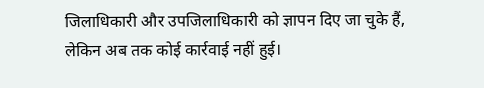जिलाधिकारी और उपजिलाधिकारी को ज्ञापन दिए जा चुके हैं, लेकिन अब तक कोई कार्रवाई नहीं हुई।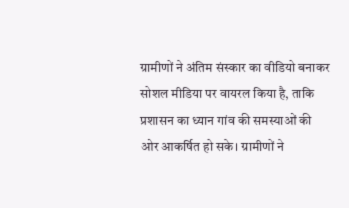ग्रामीणों ने अंतिम संस्कार का वीडियो बनाकर सोशल मीडिया पर वायरल किया है, ताकि प्रशासन का ध्यान गांव की समस्याओं की ओर आकर्षित हो सके। ग्रामीणों ने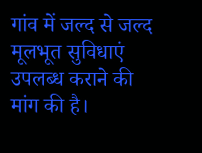गांव में जल्द से जल्द मूलभूत सुविधाएं उपलब्ध कराने की मांग की है।